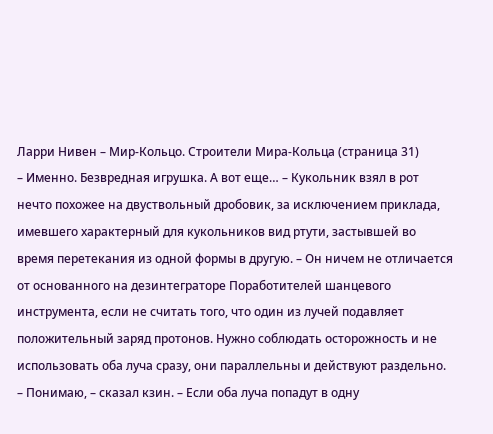Ларри Нивен – Мир-Кольцо. Строители Мира-Кольца (страница 31)
– Именно. Безвредная игрушка. А вот еще… – Кукольник взял в рот нечто похожее на двуствольный дробовик, за исключением приклада, имевшего характерный для кукольников вид ртути, застывшей во время перетекания из одной формы в другую. – Он ничем не отличается от основанного на дезинтеграторе Поработителей шанцевого инструмента, если не считать того, что один из лучей подавляет положительный заряд протонов. Нужно соблюдать осторожность и не использовать оба луча сразу, они параллельны и действуют раздельно.
– Понимаю, – сказал кзин. – Если оба луча попадут в одну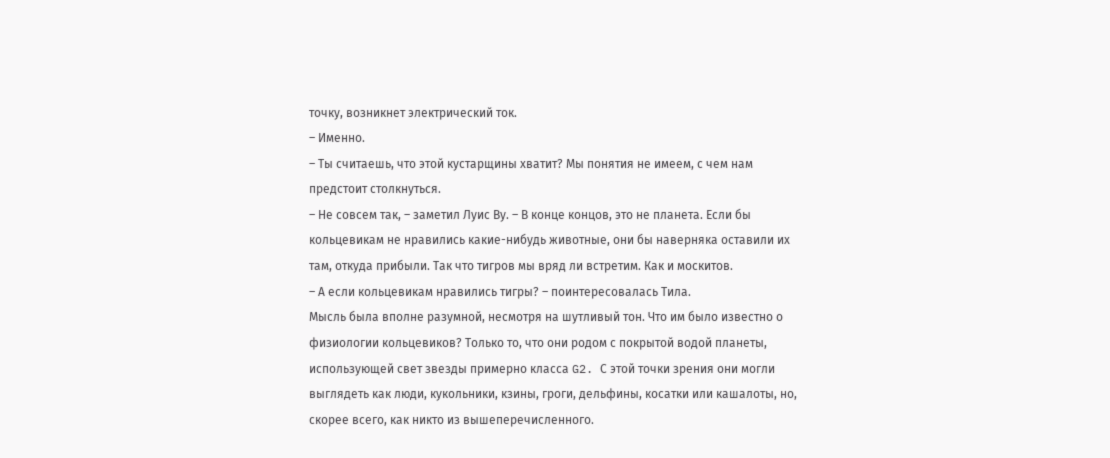точку, возникнет электрический ток.
– Именно.
– Ты считаешь, что этой кустарщины хватит? Мы понятия не имеем, с чем нам предстоит столкнуться.
– Не совсем так, – заметил Луис Ву. – В конце концов, это не планета. Если бы кольцевикам не нравились какие-нибудь животные, они бы наверняка оставили их там, откуда прибыли. Так что тигров мы вряд ли встретим. Как и москитов.
– А если кольцевикам нравились тигры? – поинтересовалась Тила.
Мысль была вполне разумной, несмотря на шутливый тон. Что им было известно о физиологии кольцевиков? Только то, что они родом с покрытой водой планеты, использующей свет звезды примерно класса G2. С этой точки зрения они могли выглядеть как люди, кукольники, кзины, гроги, дельфины, косатки или кашалоты, но, скорее всего, как никто из вышеперечисленного.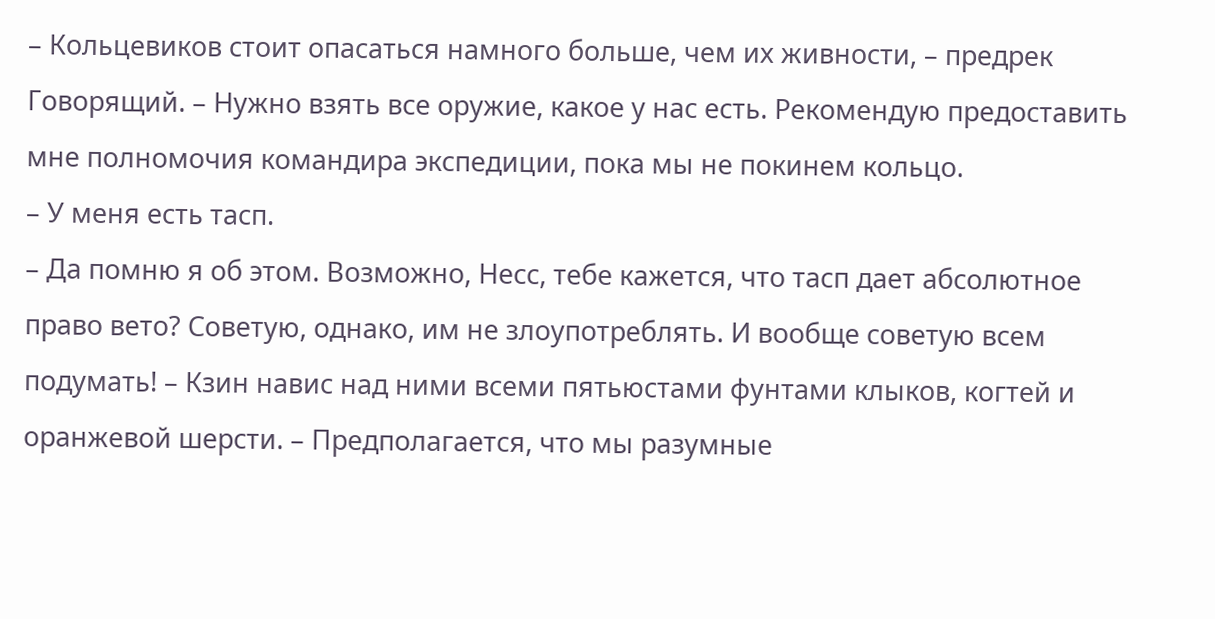– Кольцевиков стоит опасаться намного больше, чем их живности, – предрек Говорящий. – Нужно взять все оружие, какое у нас есть. Рекомендую предоставить мне полномочия командира экспедиции, пока мы не покинем кольцо.
– У меня есть тасп.
– Да помню я об этом. Возможно, Несс, тебе кажется, что тасп дает абсолютное право вето? Советую, однако, им не злоупотреблять. И вообще советую всем подумать! – Кзин навис над ними всеми пятьюстами фунтами клыков, когтей и оранжевой шерсти. – Предполагается, что мы разумные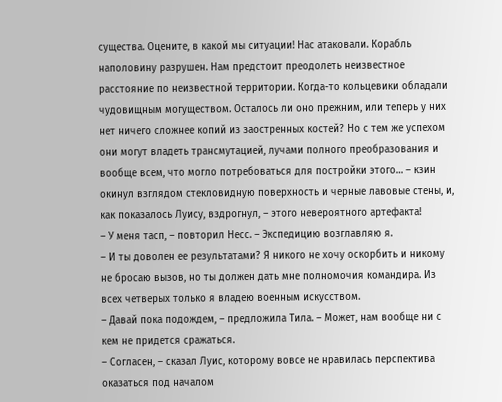существа. Оцените, в какой мы ситуации! Нас атаковали. Корабль наполовину разрушен. Нам предстоит преодолеть неизвестное расстояние по неизвестной территории. Когда-то кольцевики обладали чудовищным могуществом. Осталось ли оно прежним, или теперь у них нет ничего сложнее копий из заостренных костей? Но с тем же успехом они могут владеть трансмутацией, лучами полного преобразования и вообще всем, что могло потребоваться для постройки этого… – кзин окинул взглядом стекловидную поверхность и черные лавовые стены, и, как показалось Луису, вздрогнул, – этого невероятного артефакта!
– У меня тасп, – повторил Несс. – Экспедицию возглавляю я.
– И ты доволен ее результатами? Я никого не хочу оскорбить и никому не бросаю вызов, но ты должен дать мне полномочия командира. Из всех четверых только я владею военным искусством.
– Давай пока подождем, – предложила Тила. – Может, нам вообще ни с кем не придется сражаться.
– Согласен, – сказал Луис, которому вовсе не нравилась перспектива оказаться под началом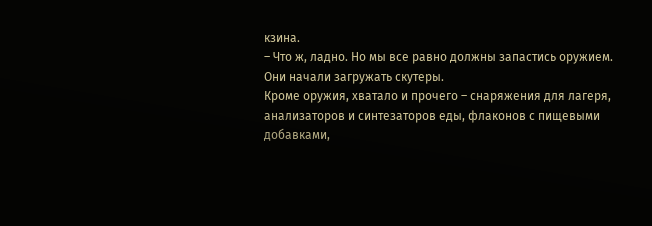кзина.
– Что ж, ладно. Но мы все равно должны запастись оружием.
Они начали загружать скутеры.
Кроме оружия, хватало и прочего – снаряжения для лагеря, анализаторов и синтезаторов еды, флаконов с пищевыми добавками,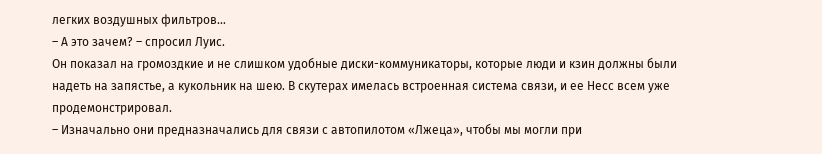легких воздушных фильтров…
– А это зачем? – спросил Луис.
Он показал на громоздкие и не слишком удобные диски-коммуникаторы, которые люди и кзин должны были надеть на запястье, а кукольник на шею. В скутерах имелась встроенная система связи, и ее Несс всем уже продемонстрировал.
– Изначально они предназначались для связи с автопилотом «Лжеца», чтобы мы могли при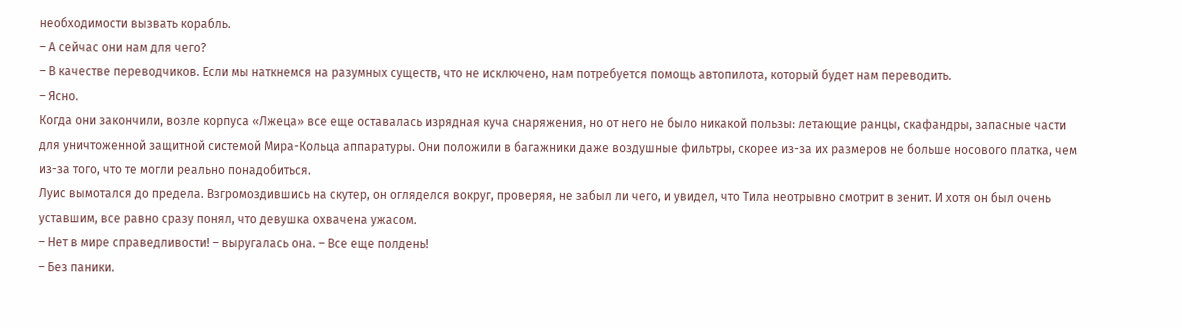необходимости вызвать корабль.
– А сейчас они нам для чего?
– В качестве переводчиков. Если мы наткнемся на разумных существ, что не исключено, нам потребуется помощь автопилота, который будет нам переводить.
– Ясно.
Когда они закончили, возле корпуса «Лжеца» все еще оставалась изрядная куча снаряжения, но от него не было никакой пользы: летающие ранцы, скафандры, запасные части для уничтоженной защитной системой Мира-Кольца аппаратуры. Они положили в багажники даже воздушные фильтры, скорее из-за их размеров не больше носового платка, чем из-за того, что те могли реально понадобиться.
Луис вымотался до предела. Взгромоздившись на скутер, он огляделся вокруг, проверяя, не забыл ли чего, и увидел, что Тила неотрывно смотрит в зенит. И хотя он был очень уставшим, все равно сразу понял, что девушка охвачена ужасом.
– Нет в мире справедливости! – выругалась она. – Все еще полдень!
– Без паники.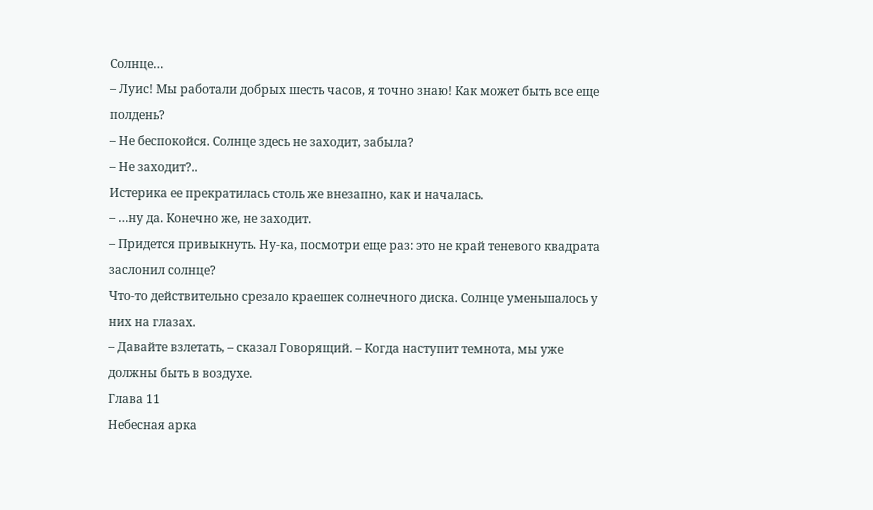Солнце…
– Луис! Мы работали добрых шесть часов, я точно знаю! Как может быть все еще полдень?
– Не беспокойся. Солнце здесь не заходит, забыла?
– Не заходит?..
Истерика ее прекратилась столь же внезапно, как и началась.
– …ну да. Конечно же, не заходит.
– Придется привыкнуть. Ну-ка, посмотри еще раз: это не край теневого квадрата заслонил солнце?
Что-то действительно срезало краешек солнечного диска. Солнце уменьшалось у них на глазах.
– Давайте взлетать, – сказал Говорящий. – Когда наступит темнота, мы уже должны быть в воздухе.
Глава 11
Небесная арка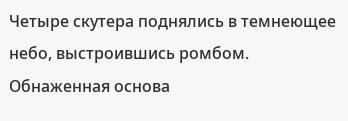Четыре скутера поднялись в темнеющее небо, выстроившись ромбом. Обнаженная основа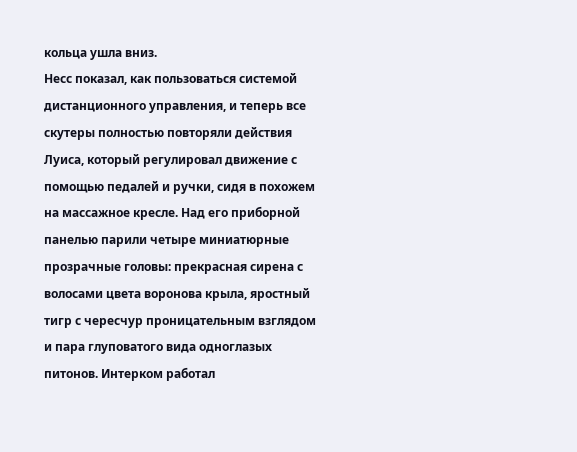кольца ушла вниз.
Несс показал, как пользоваться системой дистанционного управления, и теперь все скутеры полностью повторяли действия Луиса, который регулировал движение с помощью педалей и ручки, сидя в похожем на массажное кресле. Над его приборной панелью парили четыре миниатюрные прозрачные головы: прекрасная сирена с волосами цвета воронова крыла, яростный тигр с чересчур проницательным взглядом и пара глуповатого вида одноглазых питонов. Интерком работал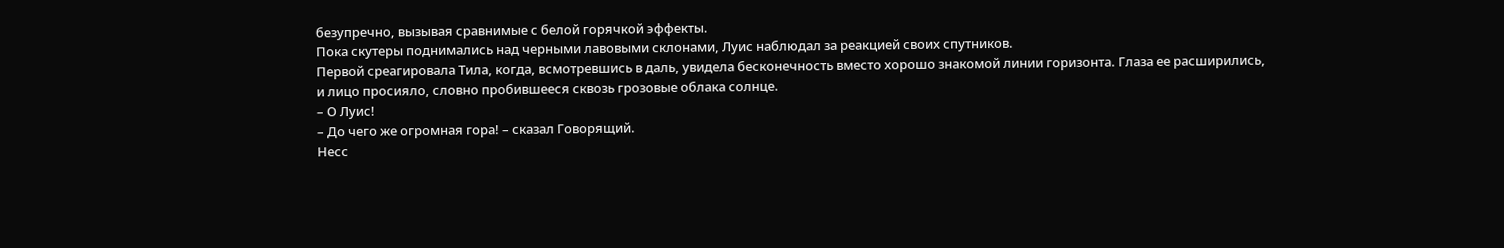безупречно, вызывая сравнимые с белой горячкой эффекты.
Пока скутеры поднимались над черными лавовыми склонами, Луис наблюдал за реакцией своих спутников.
Первой среагировала Тила, когда, всмотревшись в даль, увидела бесконечность вместо хорошо знакомой линии горизонта. Глаза ее расширились, и лицо просияло, словно пробившееся сквозь грозовые облака солнце.
– О Луис!
– До чего же огромная гора! – сказал Говорящий.
Несс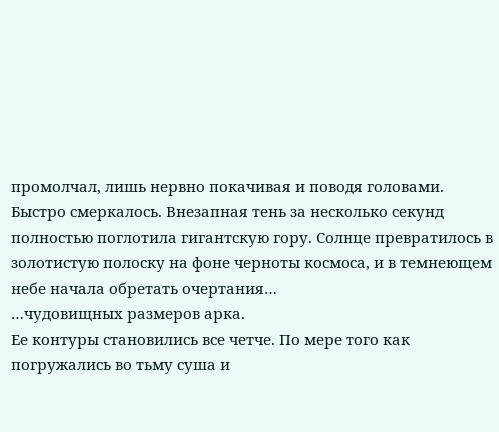промолчал, лишь нервно покачивая и поводя головами.
Быстро смеркалось. Внезапная тень за несколько секунд полностью поглотила гигантскую гору. Солнце превратилось в золотистую полоску на фоне черноты космоса, и в темнеющем небе начала обретать очертания…
…чудовищных размеров арка.
Ее контуры становились все четче. По мере того как погружались во тьму суша и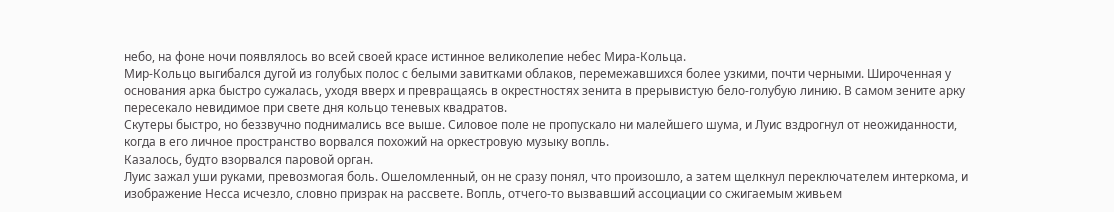небо, на фоне ночи появлялось во всей своей красе истинное великолепие небес Мира-Кольца.
Мир-Кольцо выгибался дугой из голубых полос с белыми завитками облаков, перемежавшихся более узкими, почти черными. Широченная у основания арка быстро сужалась, уходя вверх и превращаясь в окрестностях зенита в прерывистую бело-голубую линию. В самом зените арку пересекало невидимое при свете дня кольцо теневых квадратов.
Скутеры быстро, но беззвучно поднимались все выше. Силовое поле не пропускало ни малейшего шума, и Луис вздрогнул от неожиданности, когда в его личное пространство ворвался похожий на оркестровую музыку вопль.
Казалось, будто взорвался паровой орган.
Луис зажал уши руками, превозмогая боль. Ошеломленный, он не сразу понял, что произошло, а затем щелкнул переключателем интеркома, и изображение Несса исчезло, словно призрак на рассвете. Вопль, отчего-то вызвавший ассоциации со сжигаемым живьем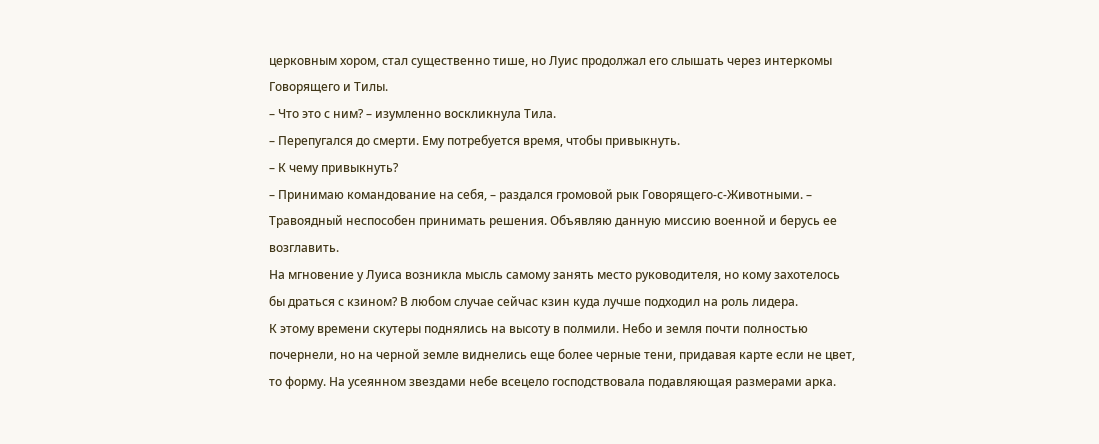церковным хором, стал существенно тише, но Луис продолжал его слышать через интеркомы Говорящего и Тилы.
– Что это с ним? – изумленно воскликнула Тила.
– Перепугался до смерти. Ему потребуется время, чтобы привыкнуть.
– К чему привыкнуть?
– Принимаю командование на себя, – раздался громовой рык Говорящего-с-Животными. – Травоядный неспособен принимать решения. Объявляю данную миссию военной и берусь ее возглавить.
На мгновение у Луиса возникла мысль самому занять место руководителя, но кому захотелось бы драться с кзином? В любом случае сейчас кзин куда лучше подходил на роль лидера.
К этому времени скутеры поднялись на высоту в полмили. Небо и земля почти полностью почернели, но на черной земле виднелись еще более черные тени, придавая карте если не цвет, то форму. На усеянном звездами небе всецело господствовала подавляющая размерами арка.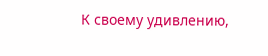К своему удивлению,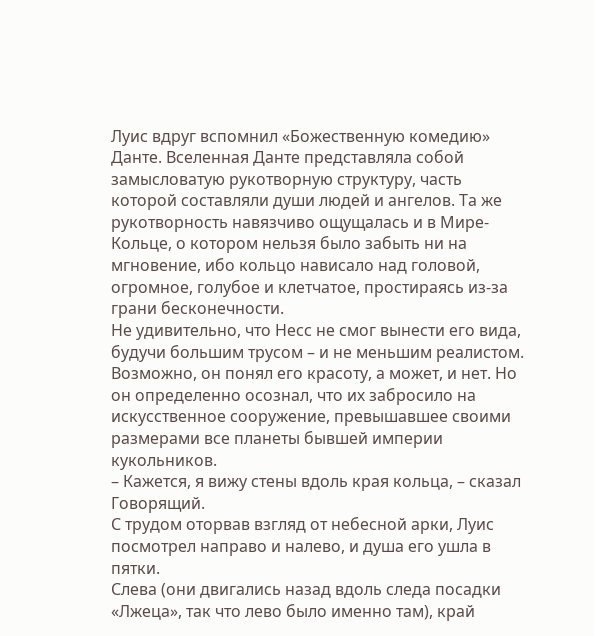Луис вдруг вспомнил «Божественную комедию» Данте. Вселенная Данте представляла собой замысловатую рукотворную структуру, часть которой составляли души людей и ангелов. Та же рукотворность навязчиво ощущалась и в Мире-Кольце, о котором нельзя было забыть ни на мгновение, ибо кольцо нависало над головой, огромное, голубое и клетчатое, простираясь из-за грани бесконечности.
Не удивительно, что Несс не смог вынести его вида, будучи большим трусом – и не меньшим реалистом. Возможно, он понял его красоту, а может, и нет. Но он определенно осознал, что их забросило на искусственное сооружение, превышавшее своими размерами все планеты бывшей империи кукольников.
– Кажется, я вижу стены вдоль края кольца, – сказал Говорящий.
С трудом оторвав взгляд от небесной арки, Луис посмотрел направо и налево, и душа его ушла в пятки.
Слева (они двигались назад вдоль следа посадки «Лжеца», так что лево было именно там), край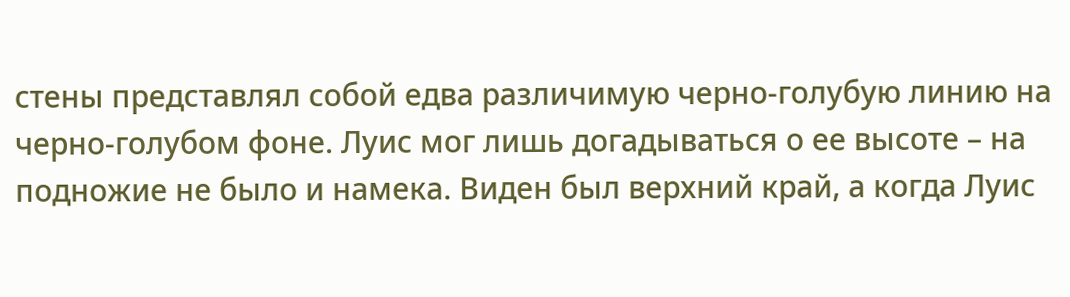стены представлял собой едва различимую черно-голубую линию на черно-голубом фоне. Луис мог лишь догадываться о ее высоте – на подножие не было и намека. Виден был верхний край, а когда Луис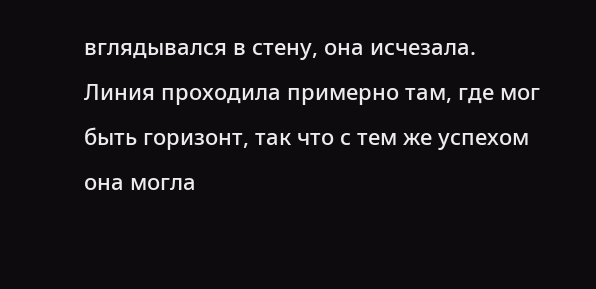вглядывался в стену, она исчезала. Линия проходила примерно там, где мог быть горизонт, так что с тем же успехом она могла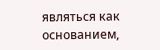являться как основанием,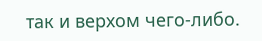так и верхом чего-либо.